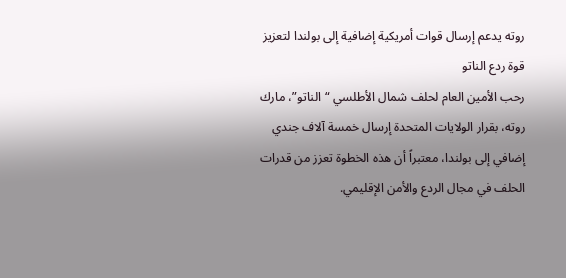روته يدعم إرسال قوات أمريكية إضافية إلى بولندا لتعزيز قوة ردع الناتو
رحب الأمين العام لحلف شمال الأطلسي “الناتو”، مارك روته، بقرار الولايات المتحدة إرسال خمسة آلاف جندي إضافي إلى بولندا، معتبراً أن هذه الخطوة تعزز من قدرات الحلف في مجال الردع والأمن الإقليمي.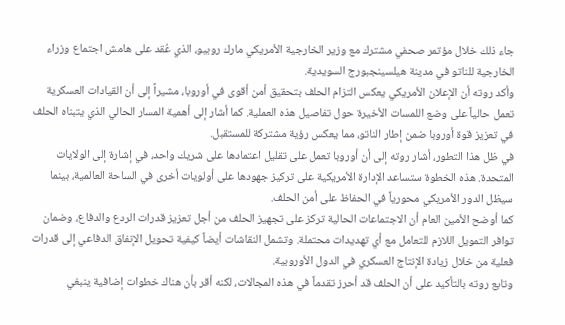جاء ذلك خلال مؤتمر صحفي مشترك مع وزير الخارجية الأمريكي مارك روبيو، الذي عُقد على هامش اجتماع وزراء الخارجية للناتو في مدينة هيلسينجبورج السويدية.
وأكد روته أن الإعلان الأمريكي يعكس التزام الحلف بتحقيق أمن أقوى في أوروبا، مشيراً إلى أن القيادات العسكرية تعمل حالياً على وضع اللمسات الأخيرة حول تفاصيل هذه العملية. كما أشار إلى أهمية المسار الحالي الذي يتبناه الحلف في تعزيز قوة أوروبا ضمن إطار الناتو، مما يعكس رؤية مشتركة للمستقبل.
في ظل هذا التطور، أشار روته إلى أن أوروبا تعمل على تقليل اعتمادها على شريك واحد، في إشارة إلى الولايات المتحدة. هذه الخطوة ستساعد الإدارة الأمريكية على تركيز جهودها على أولويات أخرى في الساحة العالمية، بينما سيظل الدور الأمريكي محورياً في الحفاظ على أمن الحلف.
كما أوضح الأمين العام أن الاجتماعات الحالية تركز على تجهيز الحلف من أجل تعزيز قدرات الردع والدفاع، وضمان توافر التمويل اللازم للتعامل مع أي تهديدات محتملة. وتشمل النقاشات أيضاً كيفية تحويل الإنفاق الدفاعي إلى قدرات فعلية من خلال زيادة الإنتاج العسكري في الدول الأوروبية.
وتابع روته بالتأكيد على أن الحلف قد أحرز تقدماً في هذه المجالات، لكنه أقر بأن هناك خطوات إضافية ينبغي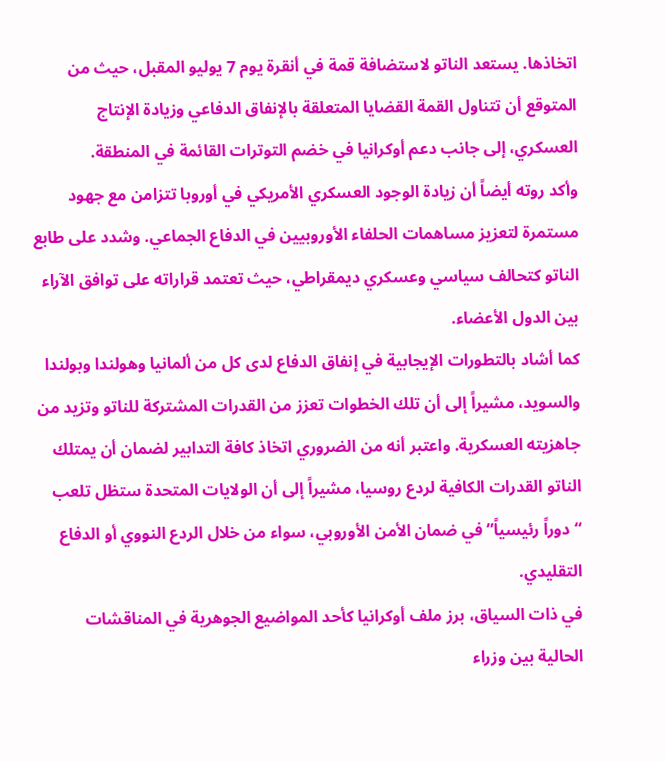اتخاذها. يستعد الناتو لاستضافة قمة في أنقرة يوم 7 يوليو المقبل، حيث من المتوقع أن تتناول القمة القضايا المتعلقة بالإنفاق الدفاعي وزيادة الإنتاج العسكري، إلى جانب دعم أوكرانيا في خضم التوترات القائمة في المنطقة.
وأكد روته أيضاً أن زيادة الوجود العسكري الأمريكي في أوروبا تتزامن مع جهود مستمرة لتعزيز مساهمات الحلفاء الأوروبيين في الدفاع الجماعي. وشدد على طابع الناتو كتحالف سياسي وعسكري ديمقراطي، حيث تعتمد قراراته على توافق الآراء بين الدول الأعضاء.
كما أشاد بالتطورات الإيجابية في إنفاق الدفاع لدى كل من ألمانيا وهولندا وبولندا والسويد، مشيراً إلى أن تلك الخطوات تعزز من القدرات المشتركة للناتو وتزيد من جاهزيته العسكرية. واعتبر أنه من الضروري اتخاذ كافة التدابير لضمان أن يمتلك الناتو القدرات الكافية لردع روسيا، مشيراً إلى أن الولايات المتحدة ستظل تلعب “دوراً رئيسياً” في ضمان الأمن الأوروبي، سواء من خلال الردع النووي أو الدفاع التقليدي.
في ذات السياق، برز ملف أوكرانيا كأحد المواضيع الجوهرية في المناقشات الحالية بين وزراء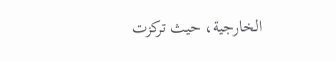الخارجية، حيث تركزت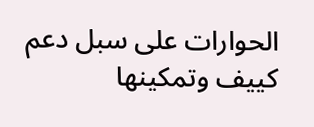الحوارات على سبل دعم كييف وتمكينها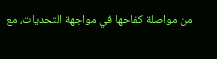من مواصلة كفاحها في مواجهة التحديات، مع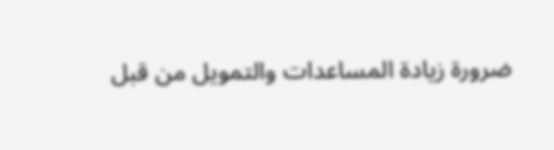ضرورة زيادة المساعدات والتمويل من قبل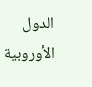الدول الأوروبية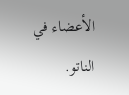الأعضاء في الناتو.